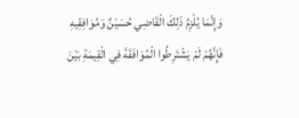وَإِنَّمَا يُلْزِمُ ذَلِكَ الْقَاضِي حُسَيْنٌ وَمُوَافِقِيهِ فَإِنَّهُمْ لَمْ يَشْتَرِطُوا الْمُوَافَقَةَ فِي الْقِيمَةِ بَيْنَ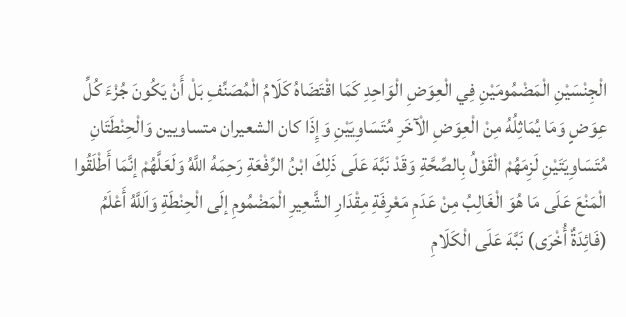الْجِنْسَيْنِ الْمَضْمُومَيْنِ فِي الْعِوَضِ الْوَاحِدِ كَمَا اقْتَضَاهُ كَلَامُ الْمُصَنِّفِ بَلْ أَنْ يَكُونَ جُزْءَ كُلِّ عِوَضٍ وَمَا يُمَاثِلُهُ مِنْ الْعِوَضِ الْآخَرِ مُتَسَاوِيَيْنِ وَإِذَا كان الشعيران متساويين وَالْحِنْطَتَانِ مُتَسَاوِيَتَيْنِ لَزِمَهُمْ الْقَوْلُ بِالصِّحَّةِ وَقَدْ نَبَّهَ عَلَى ذَلِكَ ابْنُ الرِّفْعَةِ رَحِمَهُ اللَّهُ وَلَعَلَّهُمْ إنَّمَا أَطْلَقُوا الْمَنْعَ عَلَى مَا هُوَ الْغَالِبُ مِنْ عَدَمِ مَعْرِفَةِ مِقْدَارِ الشَّعِيرِ الْمَضْمُومِ إلَى الْحِنْطَةِ وَاَللَّهُ أَعْلَمُ (فَائِدَةٌ أُخْرَى) نَبَّهَ عَلَى الْكَلَامِ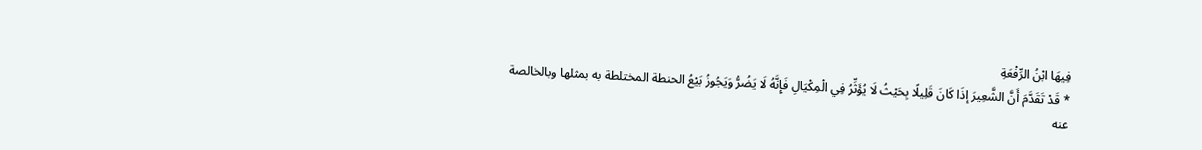فِيهَا ابْنُ الرِّفْعَةِ
* قَدْ تَقَدَّمَ أَنَّ الشَّعِيرَ إذَا كَانَ قَلِيلًا بِحَيْثُ لَا يُؤَثِّرُ فِي الْمِكْيَالِ فَإِنَّهُ لَا يَضُرُّ وَيَجُوزُ بَيْعُ الحنطة المختلطة به بمثلها وبالخالصة عنه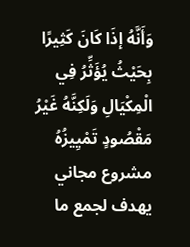وَأَنَّهُ إذَا كَانَ كَثِيرًا بِحَيْثُ يُؤَثِّرُ فِي الْمِكْيَالِ وَلَكِنَّهُ غَيْرُ مَقْصُودٍ تَمْيِيزُهُ
مشروع مجاني يهدف لجمع ما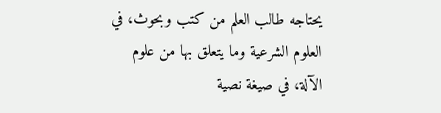يحتاجه طالب العلم من كتب وبحوث، في العلوم الشرعية وما يتعلق بها من علوم الآلة، في صيغة نصية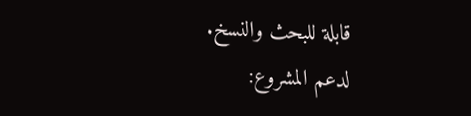قابلة للبحث والنسخ.
لدعم المشروع: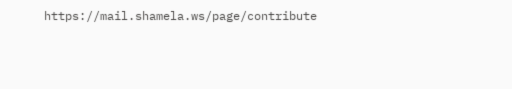https://mail.shamela.ws/page/contribute